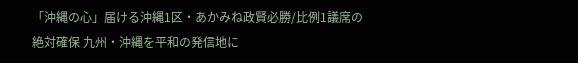「沖縄の心」届ける沖縄1区・あかみね政賢必勝/比例1議席の絶対確保 九州・沖縄を平和の発信地に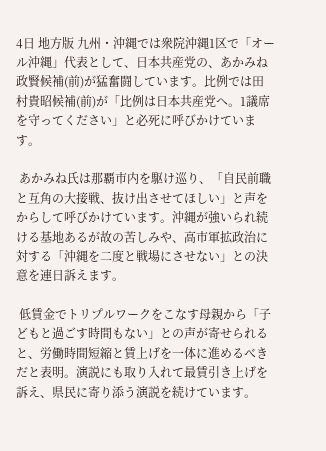4日 地方版 九州・沖縄では衆院沖縄1区で「オール沖縄」代表として、日本共産党の、あかみね政賢候補(前)が猛奮闘しています。比例では田村貴昭候補(前)が「比例は日本共産党へ。1議席を守ってください」と必死に呼びかけています。

 あかみね氏は那覇市内を駆け巡り、「自民前職と互角の大接戦、抜け出させてほしい」と声をからして呼びかけています。沖縄が強いられ続ける基地あるが故の苦しみや、高市軍拡政治に対する「沖縄を二度と戦場にさせない」との決意を連日訴えます。

 低賃金でトリプルワークをこなす母親から「子どもと過ごす時間もない」との声が寄せられると、労働時間短縮と賃上げを一体に進めるべきだと表明。演説にも取り入れて最賃引き上げを訴え、県民に寄り添う演説を続けています。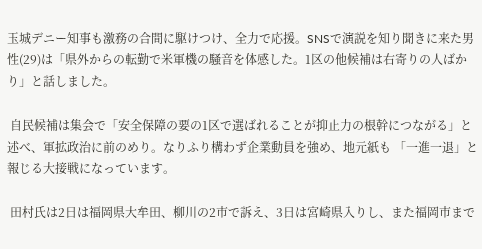玉城デニー知事も激務の合間に駆けつけ、全力で応援。SNSで演説を知り聞きに来た男性(29)は「県外からの転勤で米軍機の騒音を体感した。1区の他候補は右寄りの人ばかり」と話しました。

 自民候補は集会で「安全保障の要の1区で選ばれることが抑止力の根幹につながる」と述べ、軍拡政治に前のめり。なりふり構わず企業動員を強め、地元紙も 「一進一退」と報じる大接戦になっています。

 田村氏は2日は福岡県大牟田、柳川の2市で訴え、3日は宮崎県入りし、また福岡市まで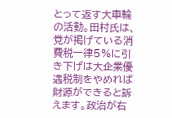とって返す大車輪の活動。田村氏は、党が掲げている消費税一律5%に引き下げは大企業優遇税制をやめれば財源ができると訴えます。政治が右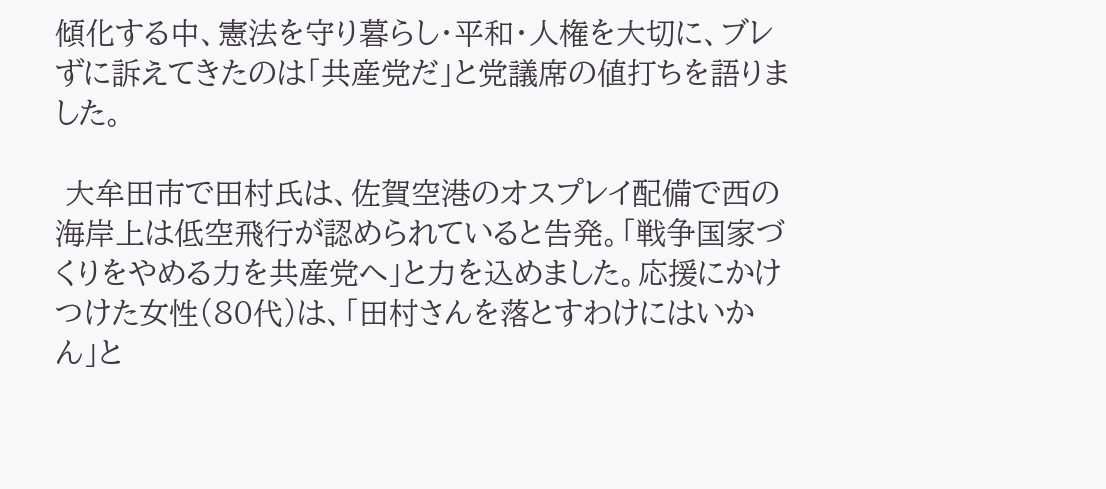傾化する中、憲法を守り暮らし・平和・人権を大切に、ブレずに訴えてきたのは「共産党だ」と党議席の値打ちを語りました。

 大牟田市で田村氏は、佐賀空港のオスプレイ配備で西の海岸上は低空飛行が認められていると告発。「戦争国家づくりをやめる力を共産党へ」と力を込めました。応援にかけつけた女性(80代)は、「田村さんを落とすわけにはいかん」と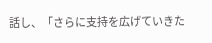話し、「さらに支持を広げていきた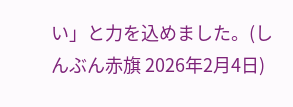い」と力を込めました。(しんぶん赤旗 2026年2月4日)